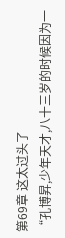第69章 这太过头了
“孔博昇,少年天才,八十三岁的时候因为一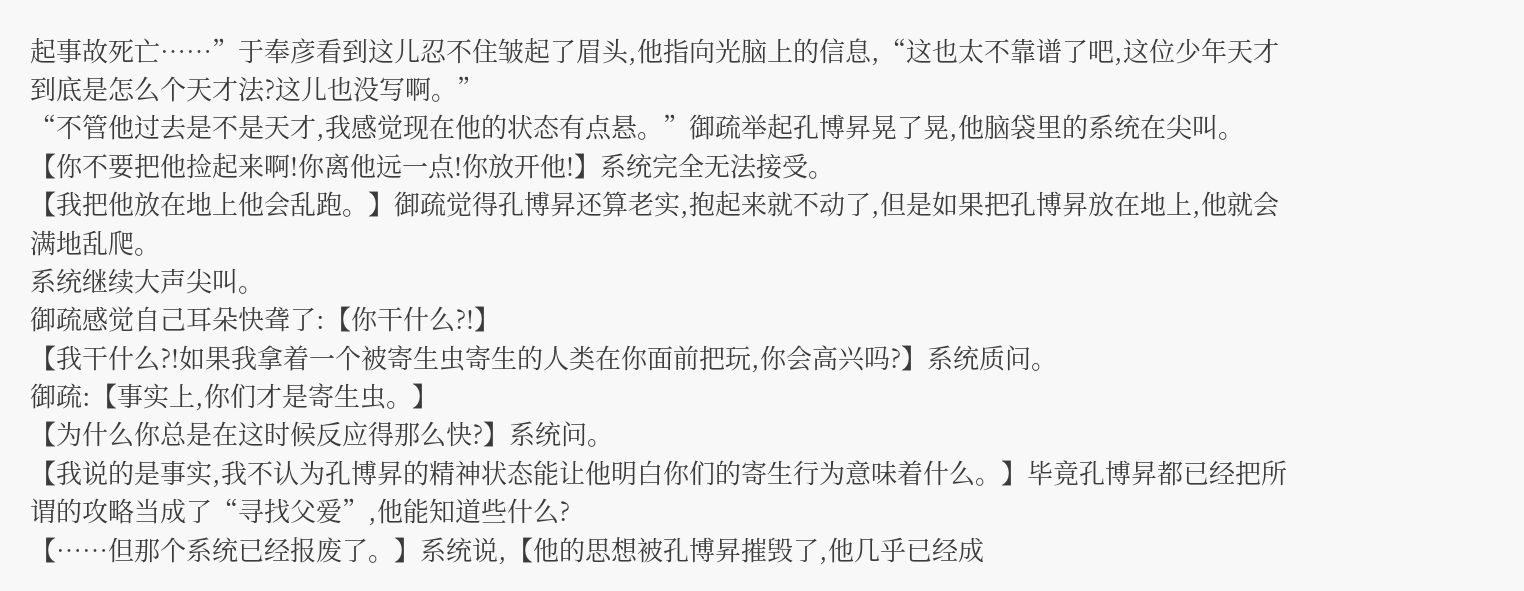起事故死亡……”于奉彦看到这儿忍不住皱起了眉头,他指向光脑上的信息,“这也太不靠谱了吧,这位少年天才到底是怎么个天才法?这儿也没写啊。”
“不管他过去是不是天才,我感觉现在他的状态有点悬。”御疏举起孔博昇晃了晃,他脑袋里的系统在尖叫。
【你不要把他捡起来啊!你离他远一点!你放开他!】系统完全无法接受。
【我把他放在地上他会乱跑。】御疏觉得孔博昇还算老实,抱起来就不动了,但是如果把孔博昇放在地上,他就会满地乱爬。
系统继续大声尖叫。
御疏感觉自己耳朵快聋了:【你干什么?!】
【我干什么?!如果我拿着一个被寄生虫寄生的人类在你面前把玩,你会高兴吗?】系统质问。
御疏:【事实上,你们才是寄生虫。】
【为什么你总是在这时候反应得那么快?】系统问。
【我说的是事实,我不认为孔博昇的精神状态能让他明白你们的寄生行为意味着什么。】毕竟孔博昇都已经把所谓的攻略当成了“寻找父爱”,他能知道些什么?
【……但那个系统已经报废了。】系统说,【他的思想被孔博昇摧毁了,他几乎已经成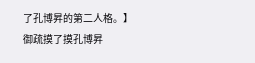了孔博昇的第二人格。】
御疏摸了摸孔博昇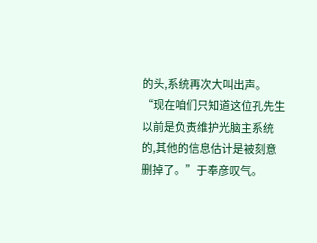的头,系统再次大叫出声。
“现在咱们只知道这位孔先生以前是负责维护光脑主系统的,其他的信息估计是被刻意删掉了。”于奉彦叹气。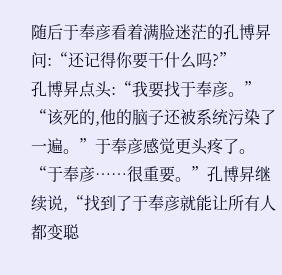随后于奉彦看着满脸迷茫的孔博昇问:“还记得你要干什么吗?”
孔博昇点头:“我要找于奉彦。”
“该死的,他的脑子还被系统污染了一遍。”于奉彦感觉更头疼了。
“于奉彦……很重要。”孔博昇继续说,“找到了于奉彦就能让所有人都变聪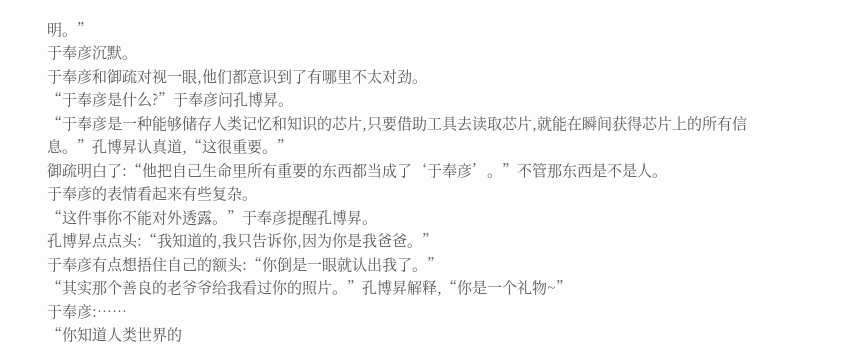明。”
于奉彦沉默。
于奉彦和御疏对视一眼,他们都意识到了有哪里不太对劲。
“于奉彦是什么?”于奉彦问孔博昇。
“于奉彦是一种能够储存人类记忆和知识的芯片,只要借助工具去读取芯片,就能在瞬间获得芯片上的所有信息。”孔博昇认真道,“这很重要。”
御疏明白了:“他把自己生命里所有重要的东西都当成了‘于奉彦’。”不管那东西是不是人。
于奉彦的表情看起来有些复杂。
“这件事你不能对外透露。”于奉彦提醒孔博昇。
孔博昇点点头:“我知道的,我只告诉你,因为你是我爸爸。”
于奉彦有点想捂住自己的额头:“你倒是一眼就认出我了。”
“其实那个善良的老爷爷给我看过你的照片。”孔博昇解释,“你是一个礼物~”
于奉彦:……
“你知道人类世界的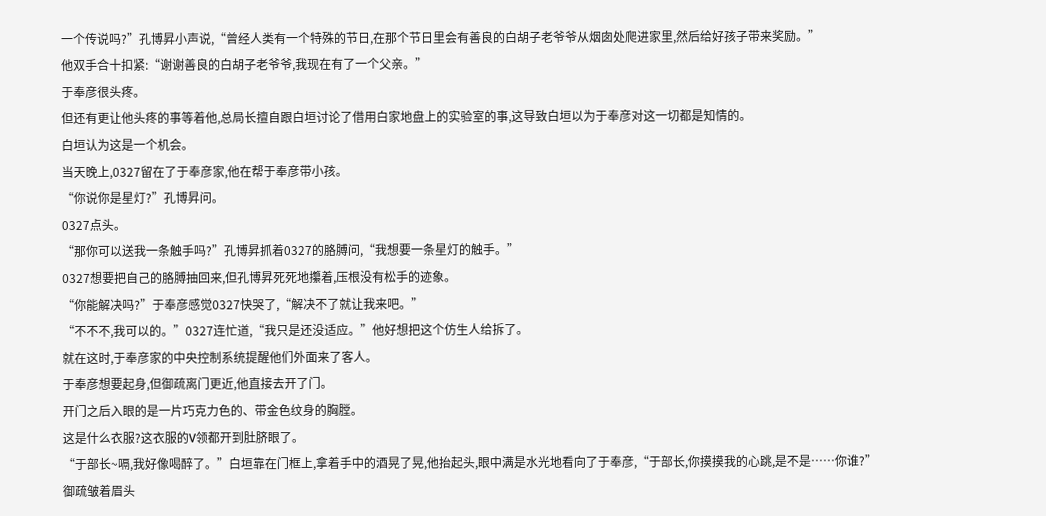一个传说吗?”孔博昇小声说,“曾经人类有一个特殊的节日,在那个节日里会有善良的白胡子老爷爷从烟囱处爬进家里,然后给好孩子带来奖励。”
他双手合十扣紧:“谢谢善良的白胡子老爷爷,我现在有了一个父亲。”
于奉彦很头疼。
但还有更让他头疼的事等着他,总局长擅自跟白垣讨论了借用白家地盘上的实验室的事,这导致白垣以为于奉彦对这一切都是知情的。
白垣认为这是一个机会。
当天晚上,0327留在了于奉彦家,他在帮于奉彦带小孩。
“你说你是星灯?”孔博昇问。
0327点头。
“那你可以送我一条触手吗?”孔博昇抓着0327的胳膊问,“我想要一条星灯的触手。”
0327想要把自己的胳膊抽回来,但孔博昇死死地攥着,压根没有松手的迹象。
“你能解决吗?”于奉彦感觉0327快哭了,“解决不了就让我来吧。”
“不不不,我可以的。”0327连忙道,“我只是还没适应。”他好想把这个仿生人给拆了。
就在这时,于奉彦家的中央控制系统提醒他们外面来了客人。
于奉彦想要起身,但御疏离门更近,他直接去开了门。
开门之后入眼的是一片巧克力色的、带金色纹身的胸膛。
这是什么衣服?这衣服的V领都开到肚脐眼了。
“于部长~嗝,我好像喝醉了。”白垣靠在门框上,拿着手中的酒晃了晃,他抬起头,眼中满是水光地看向了于奉彦,“于部长,你摸摸我的心跳,是不是……你谁?”
御疏皱着眉头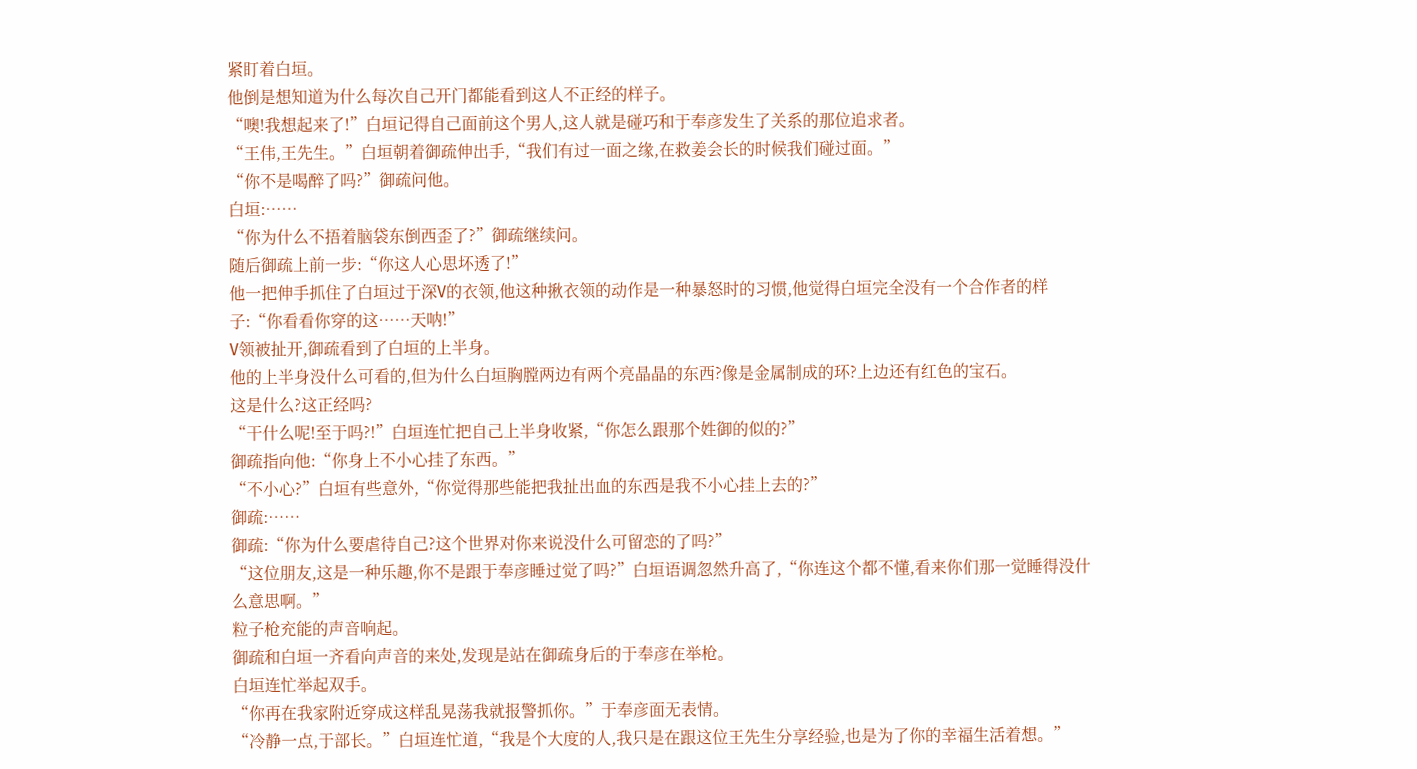紧盯着白垣。
他倒是想知道为什么每次自己开门都能看到这人不正经的样子。
“噢!我想起来了!”白垣记得自己面前这个男人,这人就是碰巧和于奉彦发生了关系的那位追求者。
“王伟,王先生。”白垣朝着御疏伸出手,“我们有过一面之缘,在救姜会长的时候我们碰过面。”
“你不是喝醉了吗?”御疏问他。
白垣:……
“你为什么不捂着脑袋东倒西歪了?”御疏继续问。
随后御疏上前一步:“你这人心思坏透了!”
他一把伸手抓住了白垣过于深V的衣领,他这种揪衣领的动作是一种暴怒时的习惯,他觉得白垣完全没有一个合作者的样子:“你看看你穿的这……天呐!”
V领被扯开,御疏看到了白垣的上半身。
他的上半身没什么可看的,但为什么白垣胸膛两边有两个亮晶晶的东西?像是金属制成的环?上边还有红色的宝石。
这是什么?这正经吗?
“干什么呢!至于吗?!”白垣连忙把自己上半身收紧,“你怎么跟那个姓御的似的?”
御疏指向他:“你身上不小心挂了东西。”
“不小心?”白垣有些意外,“你觉得那些能把我扯出血的东西是我不小心挂上去的?”
御疏:……
御疏:“你为什么要虐待自己?这个世界对你来说没什么可留恋的了吗?”
“这位朋友,这是一种乐趣,你不是跟于奉彦睡过觉了吗?”白垣语调忽然升高了,“你连这个都不懂,看来你们那一觉睡得没什么意思啊。”
粒子枪充能的声音响起。
御疏和白垣一齐看向声音的来处,发现是站在御疏身后的于奉彦在举枪。
白垣连忙举起双手。
“你再在我家附近穿成这样乱晃荡我就报警抓你。”于奉彦面无表情。
“冷静一点,于部长。”白垣连忙道,“我是个大度的人,我只是在跟这位王先生分享经验,也是为了你的幸福生活着想。”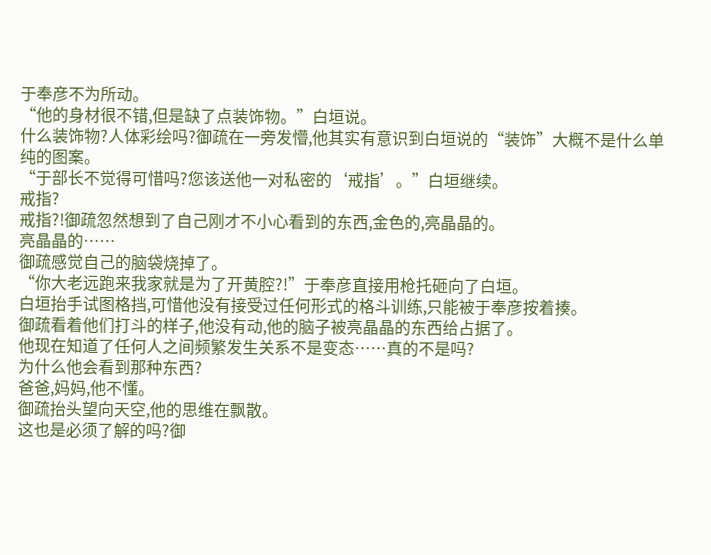于奉彦不为所动。
“他的身材很不错,但是缺了点装饰物。”白垣说。
什么装饰物?人体彩绘吗?御疏在一旁发懵,他其实有意识到白垣说的“装饰”大概不是什么单纯的图案。
“于部长不觉得可惜吗?您该送他一对私密的‘戒指’。”白垣继续。
戒指?
戒指?!御疏忽然想到了自己刚才不小心看到的东西,金色的,亮晶晶的。
亮晶晶的……
御疏感觉自己的脑袋烧掉了。
“你大老远跑来我家就是为了开黄腔?!”于奉彦直接用枪托砸向了白垣。
白垣抬手试图格挡,可惜他没有接受过任何形式的格斗训练,只能被于奉彦按着揍。
御疏看着他们打斗的样子,他没有动,他的脑子被亮晶晶的东西给占据了。
他现在知道了任何人之间频繁发生关系不是变态……真的不是吗?
为什么他会看到那种东西?
爸爸,妈妈,他不懂。
御疏抬头望向天空,他的思维在飘散。
这也是必须了解的吗?御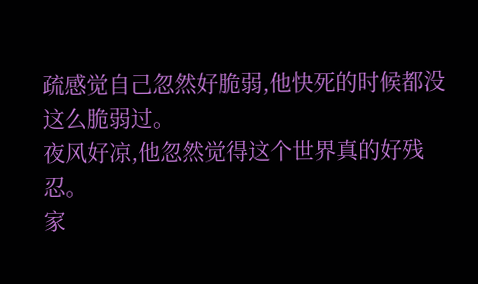疏感觉自己忽然好脆弱,他快死的时候都没这么脆弱过。
夜风好凉,他忽然觉得这个世界真的好残忍。
家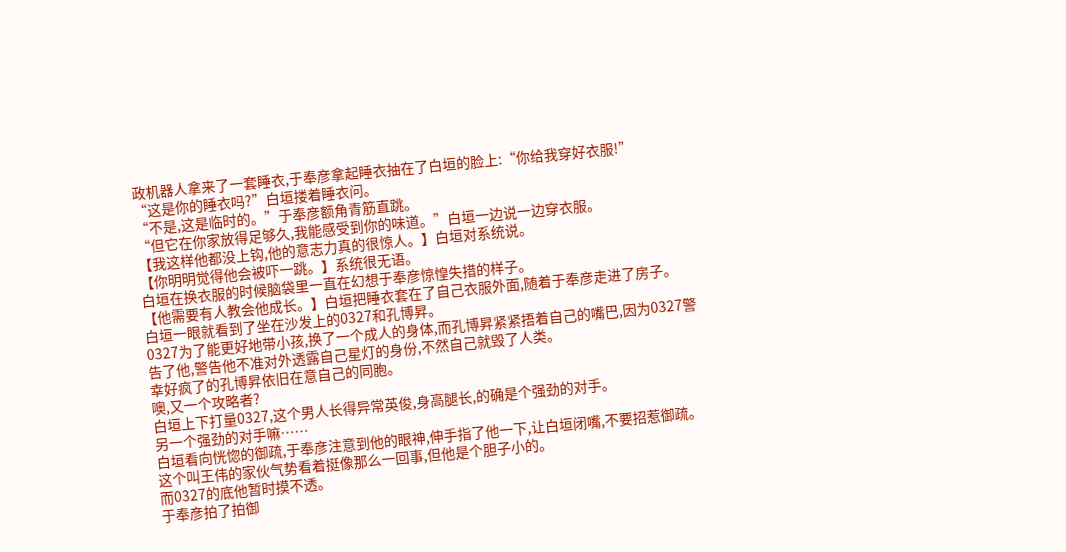政机器人拿来了一套睡衣,于奉彦拿起睡衣抽在了白垣的脸上:“你给我穿好衣服!”
“这是你的睡衣吗?”白垣搂着睡衣问。
“不是,这是临时的。”于奉彦额角青筋直跳。
“但它在你家放得足够久,我能感受到你的味道。”白垣一边说一边穿衣服。
【我这样他都没上钩,他的意志力真的很惊人。】白垣对系统说。
【你明明觉得他会被吓一跳。】系统很无语。
白垣在换衣服的时候脑袋里一直在幻想于奉彦惊惶失措的样子。
【他需要有人教会他成长。】白垣把睡衣套在了自己衣服外面,随着于奉彦走进了房子。
白垣一眼就看到了坐在沙发上的0327和孔博昇。
0327为了能更好地带小孩,换了一个成人的身体,而孔博昇紧紧捂着自己的嘴巴,因为0327警告了他,警告他不准对外透露自己星灯的身份,不然自己就毁了人类。
幸好疯了的孔博昇依旧在意自己的同胞。
噢,又一个攻略者?
白垣上下打量0327,这个男人长得异常英俊,身高腿长,的确是个强劲的对手。
另一个强劲的对手嘛……
白垣看向恍惚的御疏,于奉彦注意到他的眼神,伸手指了他一下,让白垣闭嘴,不要招惹御疏。
这个叫王伟的家伙气势看着挺像那么一回事,但他是个胆子小的。
而0327的底他暂时摸不透。
于奉彦拍了拍御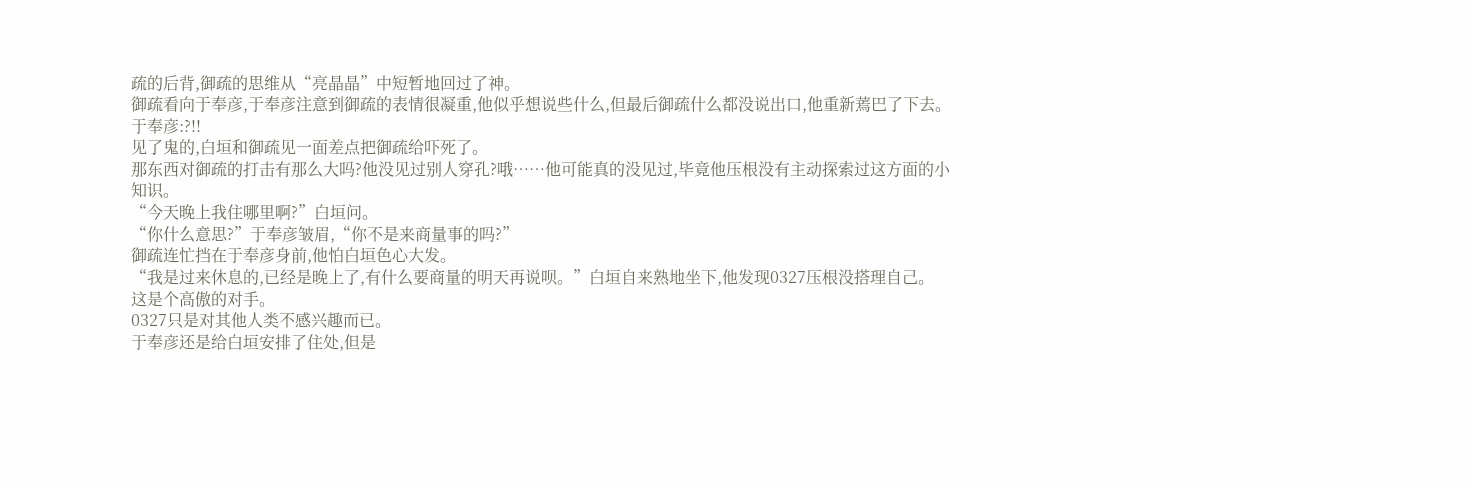疏的后背,御疏的思维从“亮晶晶”中短暂地回过了神。
御疏看向于奉彦,于奉彦注意到御疏的表情很凝重,他似乎想说些什么,但最后御疏什么都没说出口,他重新蔫巴了下去。
于奉彦:?!!
见了鬼的,白垣和御疏见一面差点把御疏给吓死了。
那东西对御疏的打击有那么大吗?他没见过别人穿孔?哦……他可能真的没见过,毕竟他压根没有主动探索过这方面的小知识。
“今天晚上我住哪里啊?”白垣问。
“你什么意思?”于奉彦皱眉,“你不是来商量事的吗?”
御疏连忙挡在于奉彦身前,他怕白垣色心大发。
“我是过来休息的,已经是晚上了,有什么要商量的明天再说呗。”白垣自来熟地坐下,他发现0327压根没搭理自己。
这是个高傲的对手。
0327只是对其他人类不感兴趣而已。
于奉彦还是给白垣安排了住处,但是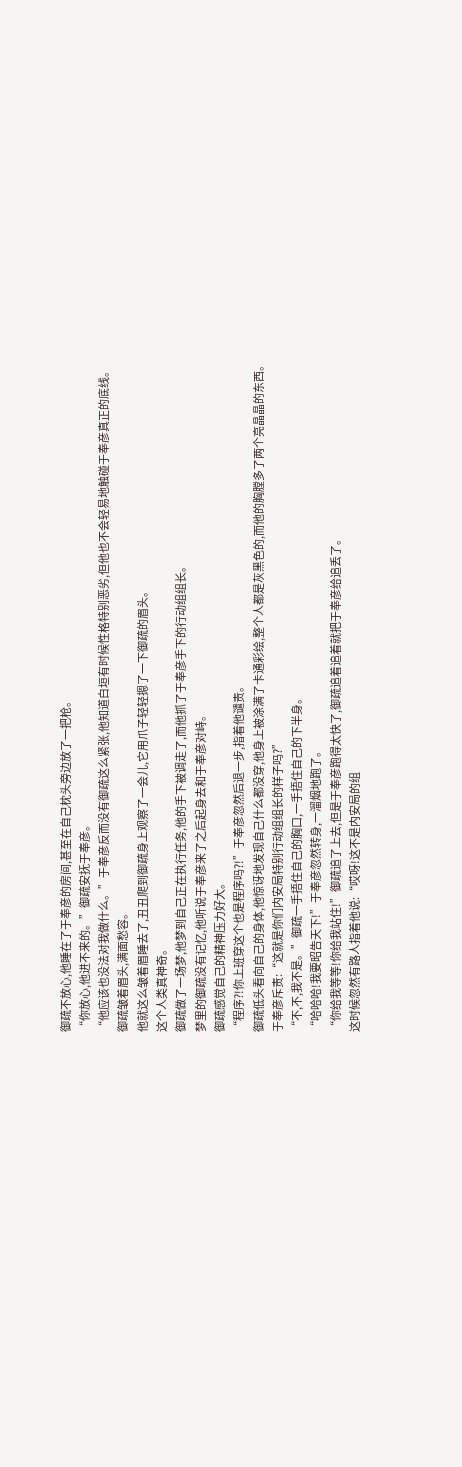御疏不放心,他睡在了于奉彦的房间,甚至在自己枕头旁边放了一把枪。
“你放心,他进不来的。”御疏安抚于奉彦。
“他应该也没法对我做什么。”于奉彦反而没有御疏这么紧张,他知道白垣有时候性格特别恶劣,但他也不会轻易地触碰于奉彦真正的底线。
御疏皱着眉头,满面愁容。
他就这么皱着眉睡去了,丑丑爬到御疏身上观察了一会儿,它用爪子轻轻摁了一下御疏的眉头。
这个人类真神奇。
御疏做了一场梦,他梦到自己正在执行任务,他的手下被调走了,而他抓了于奉彦手下的行动组组长。
梦里的御疏没有记忆,他听说于奉彦来了之后起身去和于奉彦对峙。
御疏感觉自己的精神压力好大。
“程序?!你上班穿这个也是程序吗?!”于奉彦忽然后退一步,指着他谴责。
御疏低头看向自己的身体,他惊讶地发现自己什么都没穿,他身上被涂满了卡通彩绘,整个人都是灰黑色的,而他的胸膛多了两个亮晶晶的东西。
于奉彦斥责:“这就是你们内安局特别行动组组长的样子吗?”
“不,不,我不是。”御疏一手捂住自己的胸口,一手捂住自己的下半身。
“哈哈哈!我要昭告天下!”于奉彦忽然转身,一溜烟地跑了。
“你给我等等!你给我站住!”御疏追了上去,但是于奉彦跑得太快了,御疏追着追着就把于奉彦给追丢了。
这时候忽然有路人指着他说:“哎呀!这不是内安局的组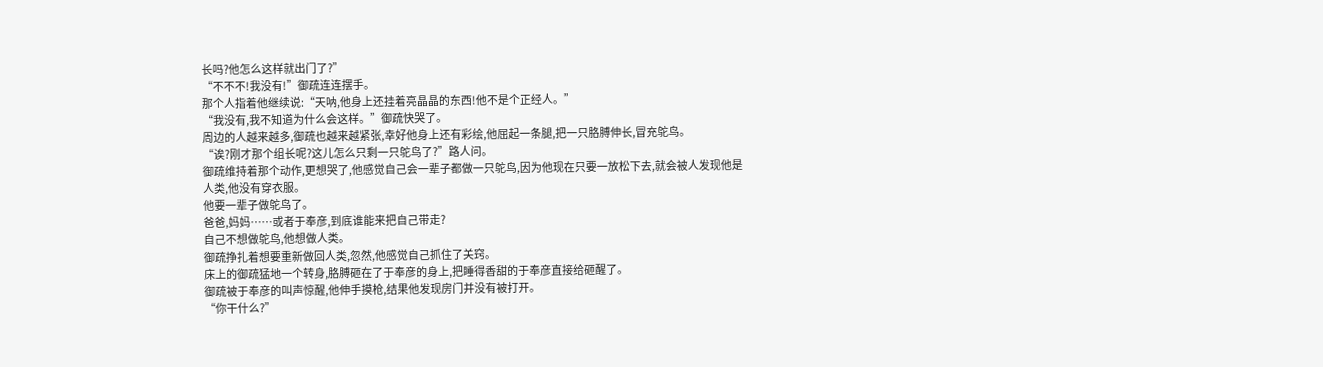长吗?他怎么这样就出门了?”
“不不不!我没有!”御疏连连摆手。
那个人指着他继续说:“天呐,他身上还挂着亮晶晶的东西!他不是个正经人。”
“我没有,我不知道为什么会这样。”御疏快哭了。
周边的人越来越多,御疏也越来越紧张,幸好他身上还有彩绘,他屈起一条腿,把一只胳膊伸长,冒充鸵鸟。
“诶?刚才那个组长呢?这儿怎么只剩一只鸵鸟了?”路人问。
御疏维持着那个动作,更想哭了,他感觉自己会一辈子都做一只鸵鸟,因为他现在只要一放松下去,就会被人发现他是人类,他没有穿衣服。
他要一辈子做鸵鸟了。
爸爸,妈妈……或者于奉彦,到底谁能来把自己带走?
自己不想做鸵鸟,他想做人类。
御疏挣扎着想要重新做回人类,忽然,他感觉自己抓住了关窍。
床上的御疏猛地一个转身,胳膊砸在了于奉彦的身上,把睡得香甜的于奉彦直接给砸醒了。
御疏被于奉彦的叫声惊醒,他伸手摸枪,结果他发现房门并没有被打开。
“你干什么?”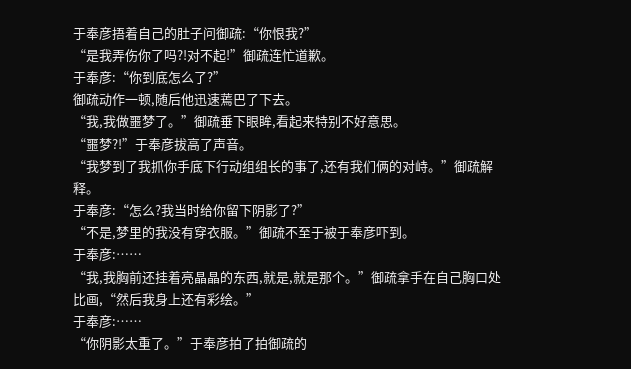于奉彦捂着自己的肚子问御疏:“你恨我?”
“是我弄伤你了吗?!对不起!”御疏连忙道歉。
于奉彦:“你到底怎么了?”
御疏动作一顿,随后他迅速蔫巴了下去。
“我,我做噩梦了。”御疏垂下眼眸,看起来特别不好意思。
“噩梦?!”于奉彦拔高了声音。
“我梦到了我抓你手底下行动组组长的事了,还有我们俩的对峙。”御疏解释。
于奉彦:“怎么?我当时给你留下阴影了?”
“不是,梦里的我没有穿衣服。”御疏不至于被于奉彦吓到。
于奉彦:……
“我,我胸前还挂着亮晶晶的东西,就是,就是那个。”御疏拿手在自己胸口处比画,“然后我身上还有彩绘。”
于奉彦:……
“你阴影太重了。”于奉彦拍了拍御疏的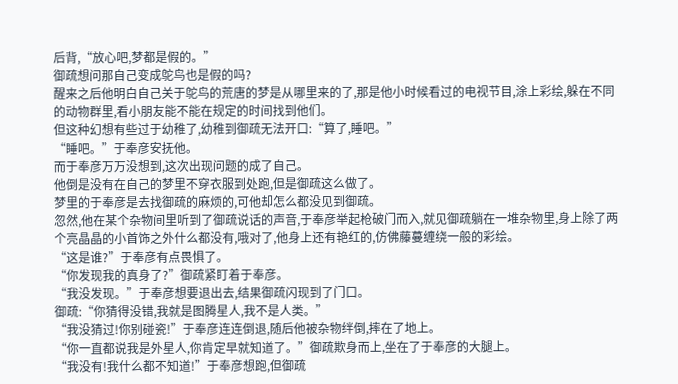后背,“放心吧,梦都是假的。”
御疏想问那自己变成鸵鸟也是假的吗?
醒来之后他明白自己关于鸵鸟的荒唐的梦是从哪里来的了,那是他小时候看过的电视节目,涂上彩绘,躲在不同的动物群里,看小朋友能不能在规定的时间找到他们。
但这种幻想有些过于幼稚了,幼稚到御疏无法开口:“算了,睡吧。”
“睡吧。”于奉彦安抚他。
而于奉彦万万没想到,这次出现问题的成了自己。
他倒是没有在自己的梦里不穿衣服到处跑,但是御疏这么做了。
梦里的于奉彦是去找御疏的麻烦的,可他却怎么都没见到御疏。
忽然,他在某个杂物间里听到了御疏说话的声音,于奉彦举起枪破门而入,就见御疏躺在一堆杂物里,身上除了两个亮晶晶的小首饰之外什么都没有,哦对了,他身上还有艳红的,仿佛藤蔓缠绕一般的彩绘。
“这是谁?”于奉彦有点畏惧了。
“你发现我的真身了?”御疏紧盯着于奉彦。
“我没发现。”于奉彦想要退出去,结果御疏闪现到了门口。
御疏:“你猜得没错,我就是图腾星人,我不是人类。”
“我没猜过!你别碰瓷!”于奉彦连连倒退,随后他被杂物绊倒,摔在了地上。
“你一直都说我是外星人,你肯定早就知道了。”御疏欺身而上,坐在了于奉彦的大腿上。
“我没有!我什么都不知道!”于奉彦想跑,但御疏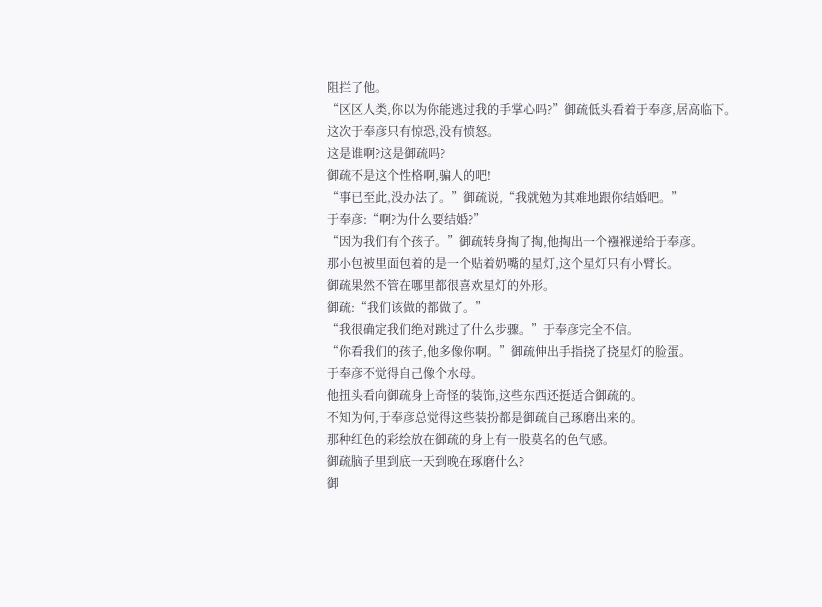阻拦了他。
“区区人类,你以为你能逃过我的手掌心吗?”御疏低头看着于奉彦,居高临下。
这次于奉彦只有惊恐,没有愤怒。
这是谁啊?这是御疏吗?
御疏不是这个性格啊,骗人的吧!
“事已至此,没办法了。”御疏说,“我就勉为其难地跟你结婚吧。”
于奉彦:“啊?为什么要结婚?”
“因为我们有个孩子。”御疏转身掏了掏,他掏出一个襁褓递给于奉彦。
那小包被里面包着的是一个贴着奶嘴的星灯,这个星灯只有小臂长。
御疏果然不管在哪里都很喜欢星灯的外形。
御疏:“我们该做的都做了。”
“我很确定我们绝对跳过了什么步骤。”于奉彦完全不信。
“你看我们的孩子,他多像你啊。”御疏伸出手指挠了挠星灯的脸蛋。
于奉彦不觉得自己像个水母。
他扭头看向御疏身上奇怪的装饰,这些东西还挺适合御疏的。
不知为何,于奉彦总觉得这些装扮都是御疏自己琢磨出来的。
那种红色的彩绘放在御疏的身上有一股莫名的色气感。
御疏脑子里到底一天到晚在琢磨什么?
御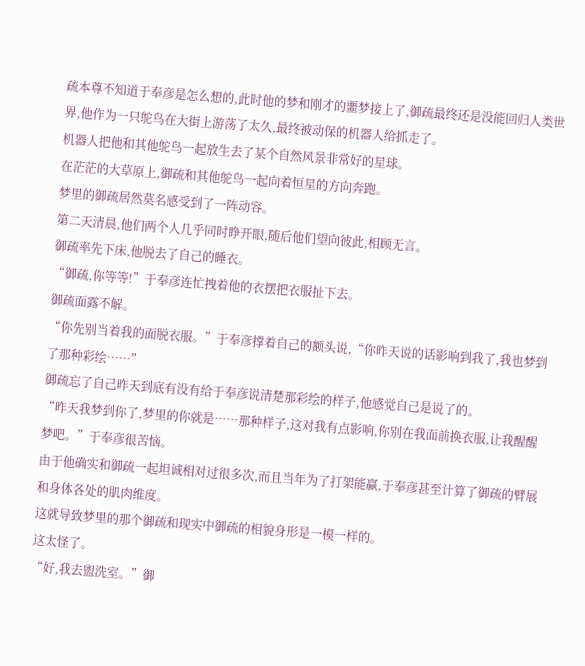疏本尊不知道于奉彦是怎么想的,此时他的梦和刚才的噩梦接上了,御疏最终还是没能回归人类世界,他作为一只鸵鸟在大街上游荡了太久,最终被动保的机器人给抓走了。
机器人把他和其他鸵鸟一起放生去了某个自然风景非常好的星球。
在茫茫的大草原上,御疏和其他鸵鸟一起向着恒星的方向奔跑。
梦里的御疏居然莫名感受到了一阵动容。
第二天清晨,他们两个人几乎同时睁开眼,随后他们望向彼此,相顾无言。
御疏率先下床,他脱去了自己的睡衣。
“御疏,你等等!”于奉彦连忙拽着他的衣摆把衣服扯下去。
御疏面露不解。
“你先别当着我的面脱衣服。”于奉彦撑着自己的额头说,“你昨天说的话影响到我了,我也梦到了那种彩绘……”
御疏忘了自己昨天到底有没有给于奉彦说清楚那彩绘的样子,他感觉自己是说了的。
“昨天我梦到你了,梦里的你就是……那种样子,这对我有点影响,你别在我面前换衣服,让我醒醒梦吧。”于奉彦很苦恼。
由于他确实和御疏一起坦诚相对过很多次,而且当年为了打架能赢,于奉彦甚至计算了御疏的臂展和身体各处的肌肉维度。
这就导致梦里的那个御疏和现实中御疏的相貌身形是一模一样的。
这太怪了。
“好,我去盥洗室。”御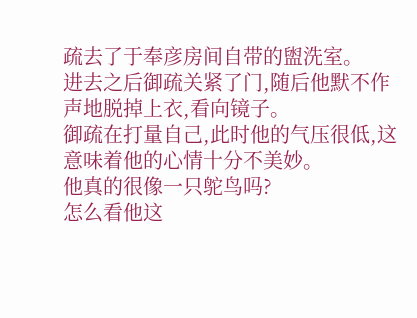疏去了于奉彦房间自带的盥洗室。
进去之后御疏关紧了门,随后他默不作声地脱掉上衣,看向镜子。
御疏在打量自己,此时他的气压很低,这意味着他的心情十分不美妙。
他真的很像一只鸵鸟吗?
怎么看他这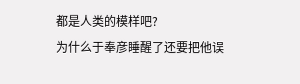都是人类的模样吧?
为什么于奉彦睡醒了还要把他误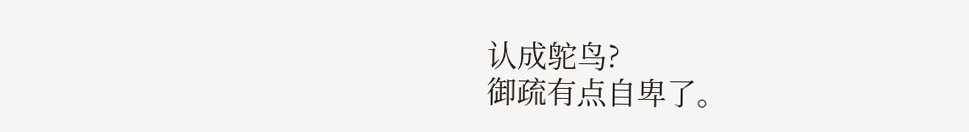认成鸵鸟?
御疏有点自卑了。